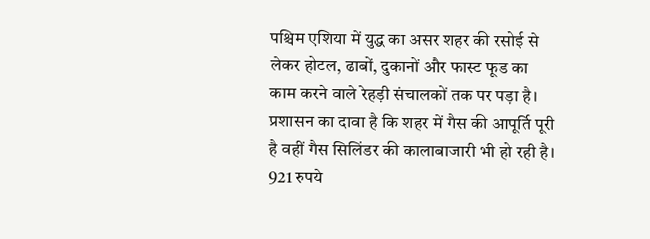पश्चिम एशिया में युद्ध का असर शहर की रसोई से लेकर होटल, ढाबों, दुकानों और फास्ट फूड का काम करने वाले रेहड़ी संचालकों तक पर पड़ा है। प्रशासन का दावा है कि शहर में गैस की आपूर्ति पूरी है वहीं गैस सिलिंडर की कालाबाजारी भी हो रही है। 921 रुपये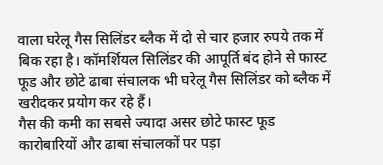वाला घरेलू गैस सिलिंडर ब्लैक में दो से चार हजार रुपये तक में बिक रहा है। कॉमर्शियल सिलिंडर की आपूर्ति बंद होने से फास्ट फूड और छोटे ढाबा संचालक भी घरेलू गैस सिलिंडर को ब्लैक में खरीदकर प्रयोग कर रहे हैं।
गैस की कमी का सबसे ज्यादा असर छोटे फास्ट फूड कारोबारियों और ढाबा संचालकों पर पड़ा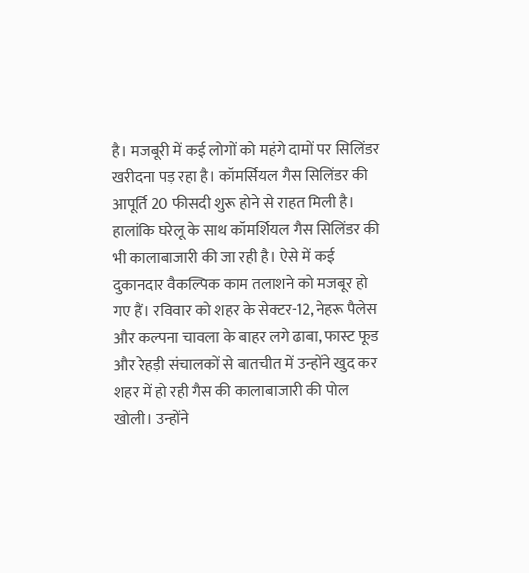है। मजबूरी में कई लोगों को महंगे दामों पर सिलिंडर खरीदना पड़ रहा है। कॉमर्सियल गैस सिलिंडर की आपूर्ति 20 फीसदी शुरू होने से राहत मिली है। हालांकि घरेलू के साथ कॉमर्शियल गैस सिलिंडर की भी कालाबाजारी की जा रही है। ऐसे में कई दुकानदार वैकल्पिक काम तलाशने को मजबूर हो गए हैं। रविवार को शहर के सेक्टर-12, नेहरू पैलेस और कल्पना चावला के बाहर लगे ढाबा, फास्ट फूड और रेहड़ी संचालकों से बातचीत में उन्होंने खुद कर शहर में हो रही गैस की कालाबाजारी की पोल खोली। उन्होंने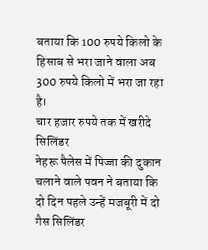बताया कि 100 रुपये किलो के हिसाब से भरा जाने वाला अब 300 रुपये किलो में भरा जा रहा है।
चार हजार रुपये तक में खरीदे सिलिंडर
नेहरू पैलेस में पिज्जा की दुकान चलाने वाले पवन ने बताया कि दो दिन पहले उन्हें मजबूरी में दो गैस सिलिंडर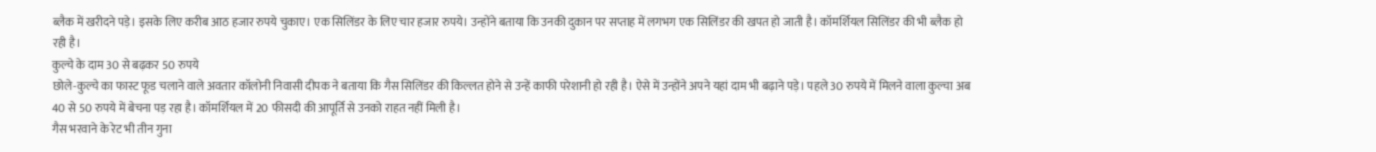ब्लैक में खरीदने पड़े। इसके लिए करीब आठ हजार रुपये चुकाए। एक सिलिंडर के लिए चार हजार रुपये। उन्होंने बताया कि उनकी दुकान पर सप्ताह में लगभग एक सिलिंडर की खपत हो जाती है। कॉमर्शियल सिलिंडर की भी ब्लैक हो रही है।
कुल्चे के दाम 30 से बढ़कर 50 रुपये
छोले-कुल्चे का फास्ट फूड चलाने वाले अवतार कॉलोनी निवासी दीपक ने बताया कि गैस सिलिंडर की किल्लत होने से उन्हें काफी परेशानी हो रही है। ऐसे में उन्होंने अपने यहां दाम भी बढ़ाने पड़े। पहले 30 रुपये में मिलने वाला कुल्चा अब 40 से 50 रुपये में बेचना पड़ रहा है। कॉमर्शियल में 20 फीसदी की आपूर्ति से उनको राहत नहीं मिली है।
गैस भरवाने के रेट भी तीन गुना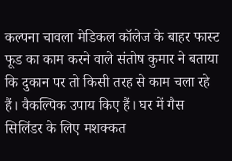कल्पना चावला मेडिकल कॉलेज के बाहर फास्ट फूड का काम करने वाले संतोष कुमार ने बताया कि दुकान पर तो किसी तरह से काम चला रहे हैं। वैकल्पिक उपाय किए हैं। घर में गैस सिलिंडर के लिए मशक्कत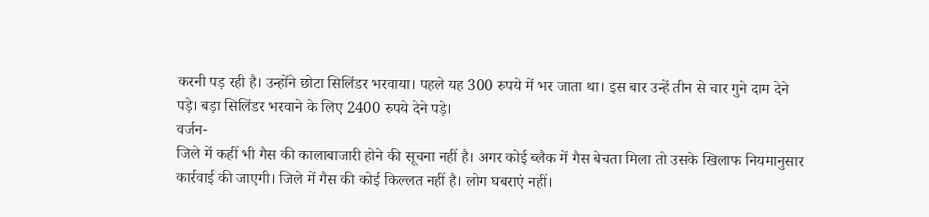करनी पड़ रही है। उन्होंने छोटा सिलिंडर भरवाया। पहले यह 300 रुपये में भर जाता था। इस बार उन्हें तीन से चार गुने दाम देने पड़े। बड़ा सिलिंडर भरवाने के लिए 2400 रुपये देने पड़े।
वर्जन-
जिले में कहीं भी गैस की कालाबाजारी होने की सूचना नहीं है। अगर कोई ब्लैक में गैस बेचता मिला तो उसके खिलाफ नियमानुसार कार्रवाई की जाएगी। जिले में गैस की कोई किल्लत नहीं है। लोग घबराएं नहीं।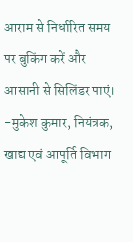आराम से निर्धारित समय पर बुकिंग करें और आसानी से सिलिंडर पाएं। -मुकेश कुमार, नियंत्रक, खाद्य एवं आपूर्ति विभाग